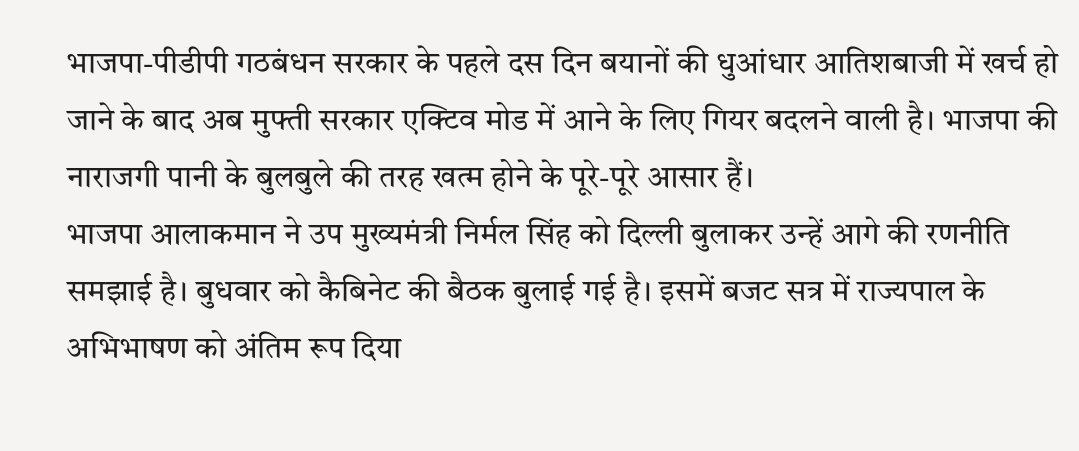भाजपा-पीडीपी गठबंधन सरकार के पहले दस दिन बयानों की धुआंधार आतिशबाजी में खर्च हो जाने के बाद अब मुफ्ती सरकार एक्टिव मोड में आने के लिए गियर बदलने वाली है। भाजपा की नाराजगी पानी के बुलबुले की तरह खत्म होने के पूरे-पूरे आसार हैं।
भाजपा आलाकमान ने उप मुख्यमंत्री निर्मल सिंह को दिल्ली बुलाकर उन्हें आगे की रणनीति समझाई है। बुधवार को कैबिनेट की बैठक बुलाई गई है। इसमें बजट सत्र में राज्यपाल के अभिभाषण को अंतिम रूप दिया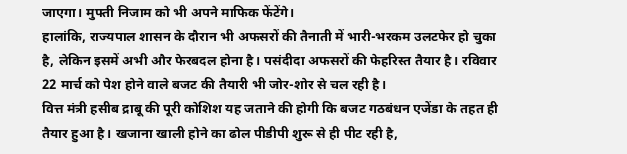जाएगा। मुफ्ती निजाम को भी अपने माफिक फेंटेंगे।
हालांकि, राज्यपाल शासन के दौरान भी अफसरों की तैनाती में भारी-भरकम उलटफेर हो चुका है, लेकिन इसमें अभी और फेरबदल होना है। पसंदीदा अफसरों की फेहरिस्त तैयार है। रविवार 22 मार्च को पेश होने वाले बजट की तैयारी भी जोर-शोर से चल रही है।
वित्त मंत्री हसीब द्राबू की पूरी कोशिश यह जताने की होगी कि बजट गठबंधन एजेंडा के तहत ही तैयार हुआ है। खजाना खाली होने का ढोल पीडीपी शुरू से ही पीट रही है,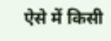ऐसे में किसी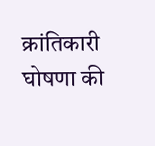क्रांतिकारी घोषणा की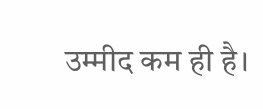उम्मीद कम ही है।